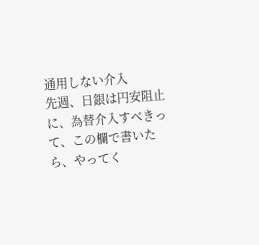通用しない介入
先週、日銀は円安阻止に、為替介入すべきって、この欄で書いたら、やってく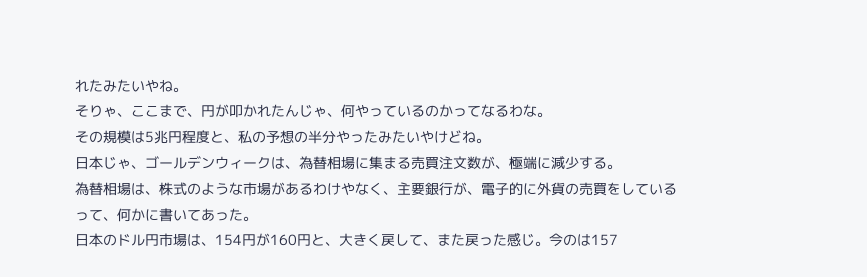れたみたいやね。
そりゃ、ここまで、円が叩かれたんじゃ、何やっているのかってなるわな。
その規模は5兆円程度と、私の予想の半分やったみたいやけどね。
日本じゃ、ゴールデンウィークは、為替相場に集まる売買注文数が、極端に減少する。
為替相場は、株式のような市場があるわけやなく、主要銀行が、電子的に外貨の売買をしているって、何かに書いてあった。
日本のドル円市場は、154円が160円と、大きく戻して、また戻った感じ。今のは157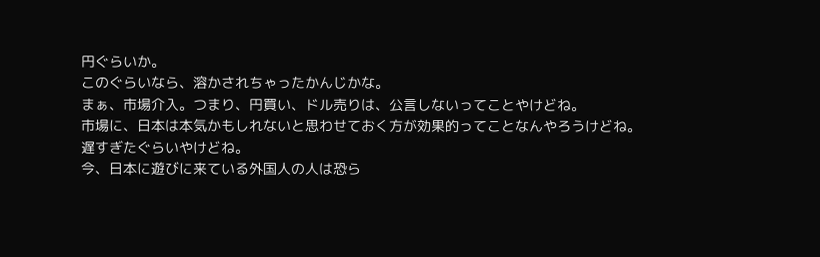円ぐらいか。
このぐらいなら、溶かされちゃったかんじかな。
まぁ、市場介入。つまり、円買い、ドル売りは、公言しないってことやけどね。
市場に、日本は本気かもしれないと思わせておく方が効果的ってことなんやろうけどね。
遅すぎたぐらいやけどね。
今、日本に遊びに来ている外国人の人は恐ら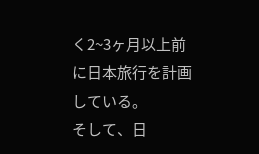く2~3ヶ月以上前に日本旅行を計画している。
そして、日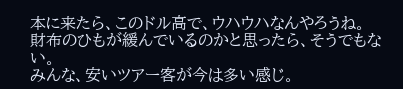本に来たら、このドル高で、ウハウハなんやろうね。
財布のひもが緩んでいるのかと思ったら、そうでもない。
みんな、安いツアー客が今は多い感じ。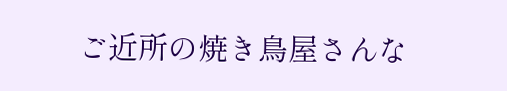ご近所の焼き鳥屋さんな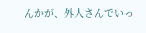んかが、外人さんでいっ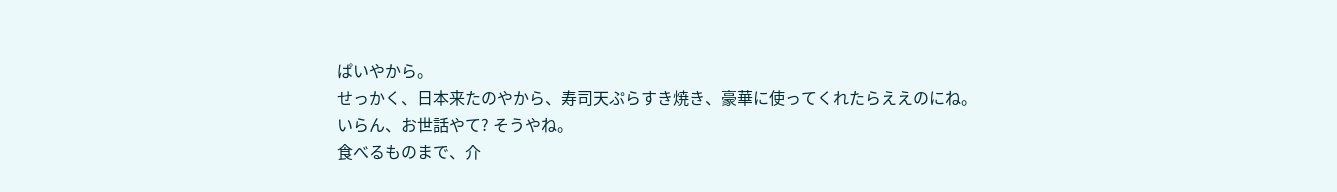ぱいやから。
せっかく、日本来たのやから、寿司天ぷらすき焼き、豪華に使ってくれたらええのにね。
いらん、お世話やて? そうやね。
食べるものまで、介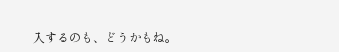入するのも、どうかもね。